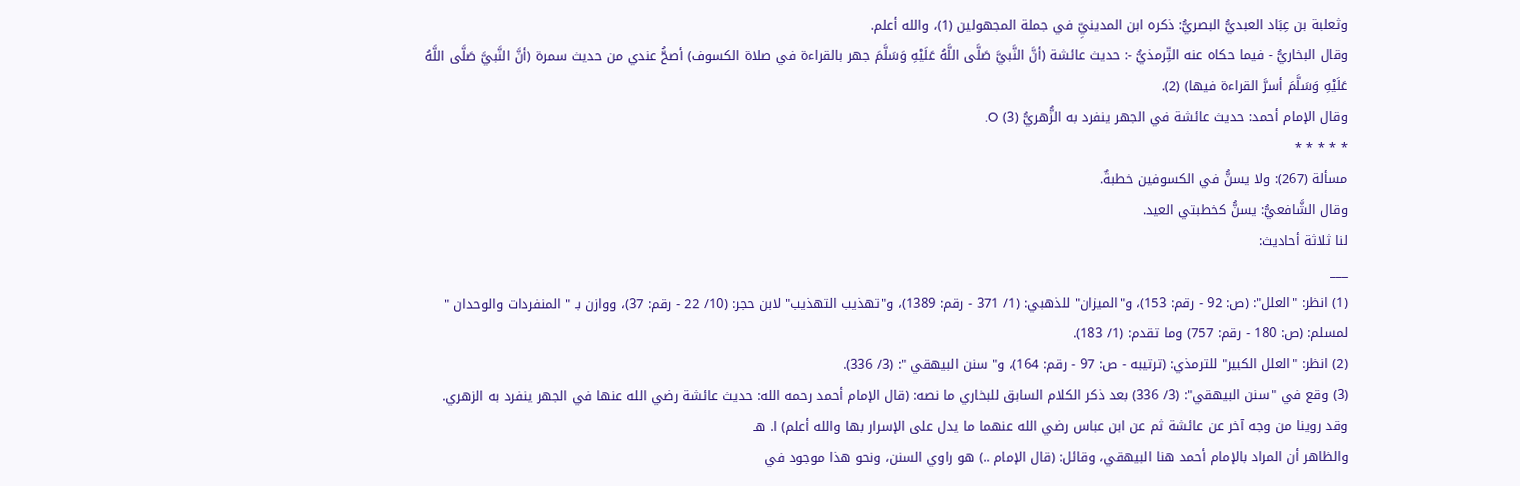وثعلبة بن عِبَاد العبديُّ البصريُّ: ذكره ابن المدينيِّ في جملة المجهولين (1)، والله أعلم.
وقال البخاريُّ - فيما حكاه عنه التِّرمذيُّ -: حديث عائشة (أنَّ النَّبيَّ صَلَّى اللَّهُ عَلَيْهِ وَسَلَّمَ جهر بالقراءة في صلاة الكسوف) أصحُّ عندي من حديث سمرة (أنَّ النَّبيَّ صَلَّى اللَّهُ عَلَيْهِ وَسَلَّمَ أسرَّ القراءة فيها) (2).
وقال الإمام أحمد: حديث عائشة في الجهر ينفرد به الزُّهريُّ (3) O.
* * * * *
مسألة (267): ولا يسنُّ في الكسوفين خطبةٌ.
وقال الشَّافعيُّ: يسنُّ كخطبتي العيد.
لنا ثلاثة أحاديث:
___
(1) انظر: "العلل": (ص: 92 - رقم: 153)، و"الميزان" للذهبي: (1/ 371 - رقم: 1389)، و"تهذيب التهذيب" لابن حجر: (10/ 22 - رقم: 37)، ووازن بـ " المنفردات والوحدان " لمسلم: (ص: 180 - رقم: 757) وما تقدم: (1/ 183).
(2) انظر: "العلل الكبير" للترمذي: (ترتيبه - ص: 97 - رقم: 164)، و" سنن البيهقي ": (3/ 336).
(3) وقع في "سنن البيهقي": (3/ 336) بعد ذكر الكلام السابق للبخاري ما نصه: (قال الإمام أحمد رحمه الله: حديث عائشة رضي الله عنها في الجهر ينفرد به الزهري. وقد روينا من وجه آخر عن عائشة ثم عن ابن عباس رضي الله عنهما ما يدل على الإسرار بها والله أعلم) ا. هـ
والظاهر أن المراد بالإمام أحمد هنا البيهقي، وقائل: (قال الإمام ..) هو راوي السنن، ونحو هذا موجود في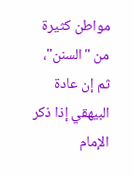مواطن كثيرة من "السنن"، ثم إن عادة البيهقي إذا ذكر الإمام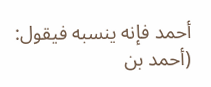أحمد فإنه ينسبه فيقول: (أحمد بن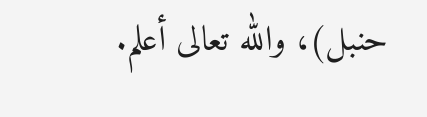حنبل)، والله تعالى أعلم.